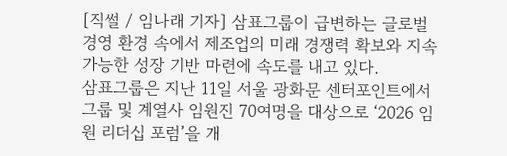[직썰 / 임나래 기자] 삼표그룹이 급변하는 글로벌 경영 환경 속에서 제조업의 미래 경쟁력 확보와 지속 가능한 성장 기반 마련에 속도를 내고 있다.
삼표그룹은 지난 11일 서울 광화문 센터포인트에서 그룹 및 계열사 임원진 70여명을 대상으로 ‘2026 임원 리더십 포럼’을 개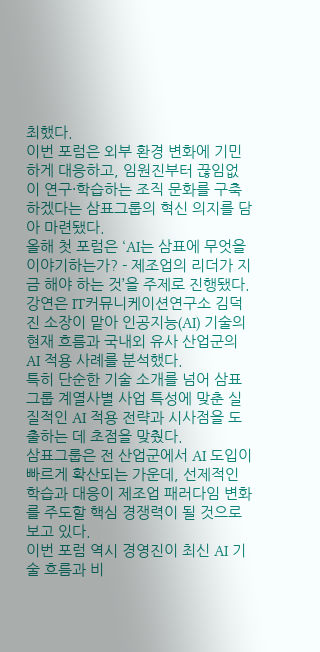최했다.
이번 포럼은 외부 환경 변화에 기민하게 대응하고, 임원진부터 끊임없이 연구·학습하는 조직 문화를 구축하겠다는 삼표그룹의 혁신 의지를 담아 마련됐다.
올해 첫 포럼은 ‘AI는 삼표에 무엇을 이야기하는가? - 제조업의 리더가 지금 해야 하는 것’을 주제로 진행됐다.
강연은 IT커뮤니케이션연구소 김덕진 소장이 맡아 인공지능(AI) 기술의 현재 흐름과 국내외 유사 산업군의 AI 적용 사례를 분석했다.
특히 단순한 기술 소개를 넘어 삼표그룹 계열사별 사업 특성에 맞춘 실질적인 AI 적용 전략과 시사점을 도출하는 데 초점을 맞췄다.
삼표그룹은 전 산업군에서 AI 도입이 빠르게 확산되는 가운데, 선제적인 학습과 대응이 제조업 패러다임 변화를 주도할 핵심 경쟁력이 될 것으로 보고 있다.
이번 포럼 역시 경영진이 최신 AI 기술 흐름과 비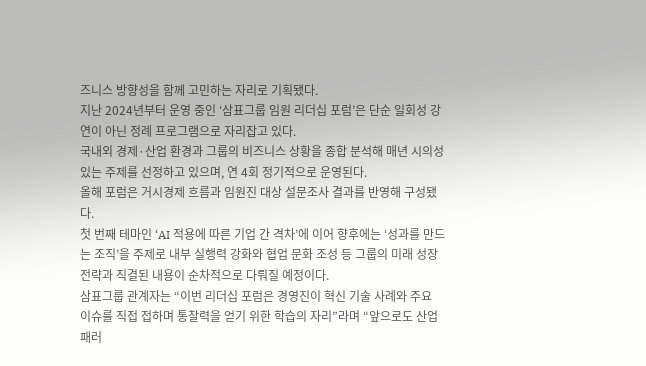즈니스 방향성을 함께 고민하는 자리로 기획됐다.
지난 2024년부터 운영 중인 ‘삼표그룹 임원 리더십 포럼’은 단순 일회성 강연이 아닌 정례 프로그램으로 자리잡고 있다.
국내외 경제·산업 환경과 그룹의 비즈니스 상황을 종합 분석해 매년 시의성 있는 주제를 선정하고 있으며, 연 4회 정기적으로 운영된다.
올해 포럼은 거시경제 흐름과 임원진 대상 설문조사 결과를 반영해 구성됐다.
첫 번째 테마인 ‘AI 적용에 따른 기업 간 격차’에 이어 향후에는 ‘성과를 만드는 조직’을 주제로 내부 실행력 강화와 협업 문화 조성 등 그룹의 미래 성장 전략과 직결된 내용이 순차적으로 다뤄질 예정이다.
삼표그룹 관계자는 “이번 리더십 포럼은 경영진이 혁신 기술 사례와 주요 이슈를 직접 접하며 통찰력을 얻기 위한 학습의 자리”라며 “앞으로도 산업 패러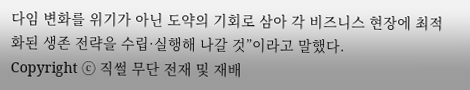다임 변화를 위기가 아닌 도약의 기회로 삼아 각 비즈니스 현장에 최적화된 생존 전략을 수립·실행해 나갈 것”이라고 말했다.
Copyright ⓒ 직썰 무단 전재 및 재배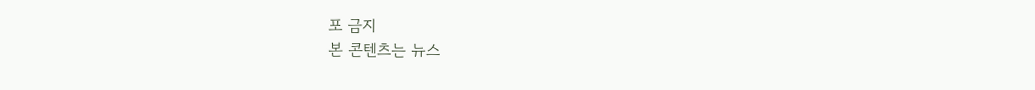포 금지
본 콘텐츠는 뉴스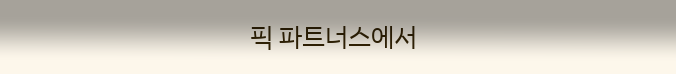픽 파트너스에서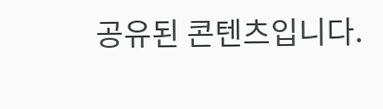공유된 콘텐츠입니다.